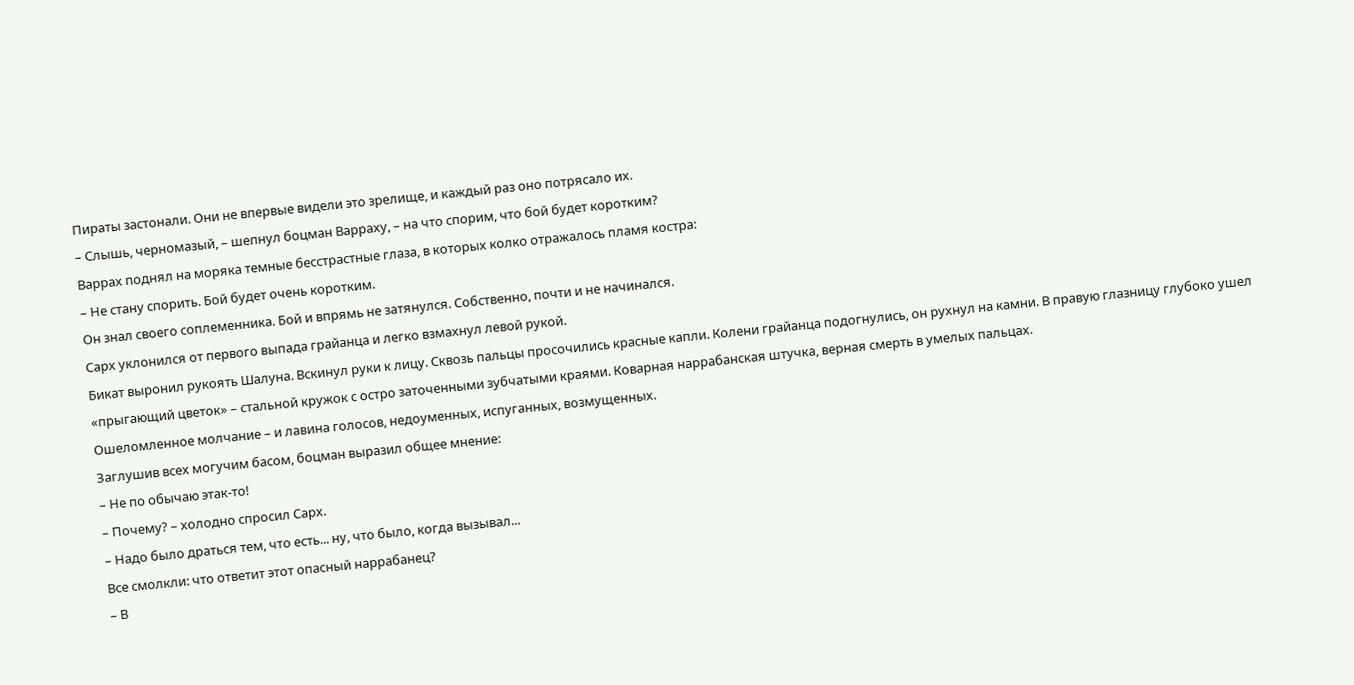Пираты застонали. Они не впервые видели это зрелище, и каждый раз оно потрясало их.
– Слышь, черномазый, – шепнул боцман Варраху, – на что спорим, что бой будет коротким?
Варрах поднял на моряка темные бесстрастные глаза, в которых колко отражалось пламя костра:
– Не стану спорить. Бой будет очень коротким.
Он знал своего соплеменника. Бой и впрямь не затянулся. Собственно, почти и не начинался.
Сарх уклонился от первого выпада грайанца и легко взмахнул левой рукой.
Бикат выронил рукоять Шалуна. Вскинул руки к лицу. Сквозь пальцы просочились красные капли. Колени грайанца подогнулись, он рухнул на камни. В правую глазницу глубоко ушел «прыгающий цветок» – стальной кружок с остро заточенными зубчатыми краями. Коварная наррабанская штучка, верная смерть в умелых пальцах.
Ошеломленное молчание – и лавина голосов, недоуменных, испуганных, возмущенных.
Заглушив всех могучим басом, боцман выразил общее мнение:
– Не по обычаю этак-то!
– Почему? – холодно спросил Сарх.
– Надо было драться тем, что есть... ну, что было, когда вызывал...
Все смолкли: что ответит этот опасный наррабанец?
– В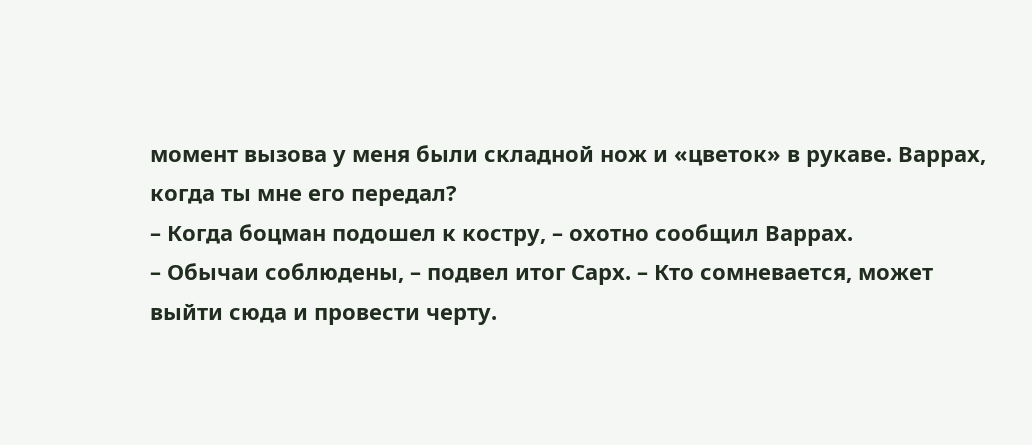момент вызова у меня были складной нож и «цветок» в рукаве. Варрах, когда ты мне его передал?
– Когда боцман подошел к костру, – охотно сообщил Варрах.
– Обычаи соблюдены, – подвел итог Сарх. – Кто сомневается, может выйти сюда и провести черту.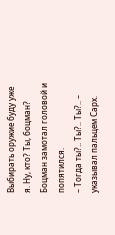Выбирать оружие буду уже я. Ну, кто? Ты, боцман?
Боцман замотал головой и попятился.
– Тогда ты?.. Ты?.. Ты?.. – указывал пальцем Сарх.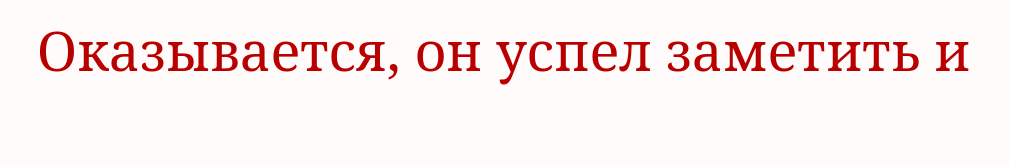Оказывается, он успел заметить и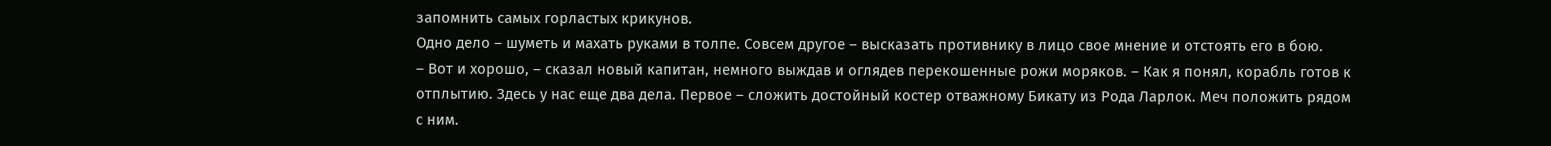запомнить самых горластых крикунов.
Одно дело – шуметь и махать руками в толпе. Совсем другое – высказать противнику в лицо свое мнение и отстоять его в бою.
– Вот и хорошо, – сказал новый капитан, немного выждав и оглядев перекошенные рожи моряков. – Как я понял, корабль готов к отплытию. Здесь у нас еще два дела. Первое – сложить достойный костер отважному Бикату из Рода Ларлок. Меч положить рядом с ним.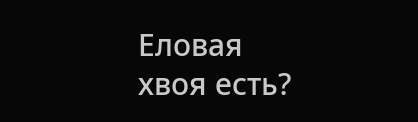Еловая хвоя есть?